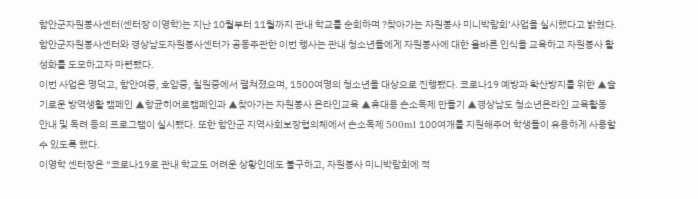함안군자원봉사센터(센터장 이영학)는 지난 10월부터 11월까지 관내 학교를 순회하며 ?찾아가는 자원봉사 미니박람회’사업을 실시했다고 밝혔다.
함안군자원봉사센터와 경상남도자원봉사센터가 공동주관한 이번 행사는 관내 청소년들에게 자원봉사에 대한 올바른 인식을 교육하고 자원봉사 활성화를 도모하고자 마련됐다.
이번 사업은 명덕고, 함안여중, 호암중, 칠원중에서 펼쳐졌으며, 1500여명의 청소년을 대상으로 진행됐다. 코로나19 예방과 확산방지를 위한 ▲슬기로운 방역생활 캠페인 ▲항균히어로캠페인과 ▲찾아가는 자원봉사 온라인교육 ▲휴대용 손소독제 만들기 ▲경상남도 청소년온라인 교육활동 안내 및 독려 등의 프로그램이 실시됐다. 또한 함안군 지역사회보장협의체에서 손소독제 500ml 100여개를 지원해주어 학생들이 유용하게 사용할 수 있도록 했다.
이영학 센터장은 “코로나19로 관내 학교도 어려운 상황인데도 불구하고, 자원봉사 미니박람회에 적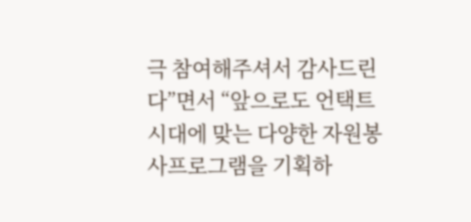극 참여해주셔서 감사드린다”면서 “앞으로도 언택트시대에 맞는 다양한 자원봉사프로그램을 기획하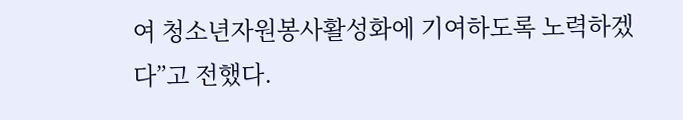여 청소년자원봉사활성화에 기여하도록 노력하겠다”고 전했다.